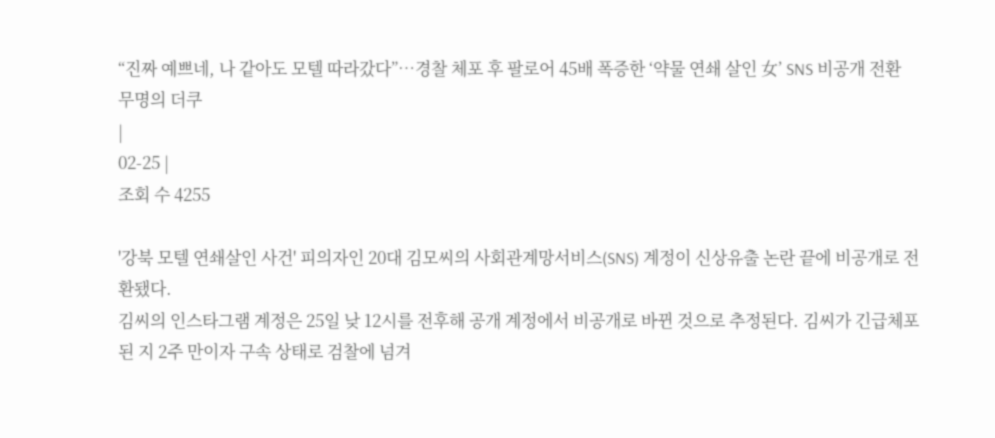“진짜 예쁘네, 나 같아도 모텔 따라갔다”…경찰 체포 후 팔로어 45배 폭증한 ‘약물 연쇄 살인 女’ SNS 비공개 전환
무명의 더쿠
|
02-25 |
조회 수 4255

'강북 모텔 연쇄살인 사건' 피의자인 20대 김모씨의 사회관계망서비스(SNS) 계정이 신상유출 논란 끝에 비공개로 전환됐다.
김씨의 인스타그램 계정은 25일 낮 12시를 전후해 공개 계정에서 비공개로 바뀐 것으로 추정된다. 김씨가 긴급체포 된 지 2주 만이자 구속 상태로 검찰에 넘겨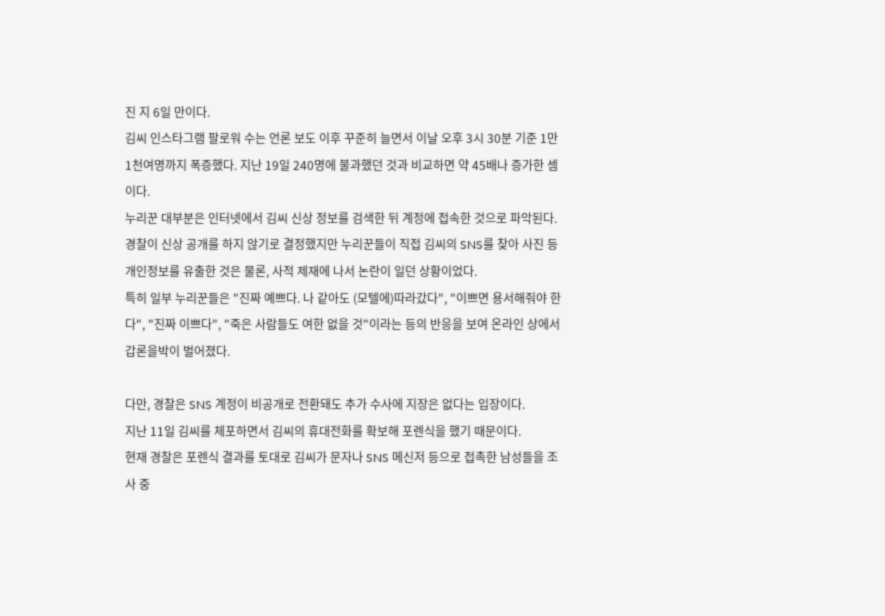진 지 6일 만이다.
김씨 인스타그램 팔로워 수는 언론 보도 이후 꾸준히 늘면서 이날 오후 3시 30분 기준 1만1천여명까지 폭증했다. 지난 19일 240명에 불과했던 것과 비교하면 약 45배나 증가한 셈이다.
누리꾼 대부분은 인터넷에서 김씨 신상 정보를 검색한 뒤 계정에 접속한 것으로 파악된다. 경찰이 신상 공개를 하지 않기로 결정했지만 누리꾼들이 직접 김씨의 SNS를 찾아 사진 등 개인정보를 유출한 것은 물론, 사적 제재에 나서 논란이 일던 상황이었다.
특히 일부 누리꾼들은 "진짜 예쁘다. 나 같아도 (모텔에)따라갔다", "이쁘면 용서해줘야 한다", "진짜 이쁘다", "죽은 사람들도 여한 없을 것"이라는 등의 반응을 보여 온라인 상에서 갑론을박이 벌어졌다.

다만, 경찰은 SNS 계정이 비공개로 전환돼도 추가 수사에 지장은 없다는 입장이다.
지난 11일 김씨를 체포하면서 김씨의 휴대전화를 확보해 포렌식을 했기 때문이다.
현재 경찰은 포렌식 결과를 토대로 김씨가 문자나 SNS 메신저 등으로 접촉한 남성들을 조사 중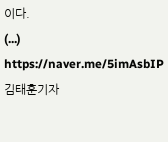이다.
(...)
https://naver.me/5imAsbIP
김태훈기자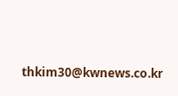thkim30@kwnews.co.kr